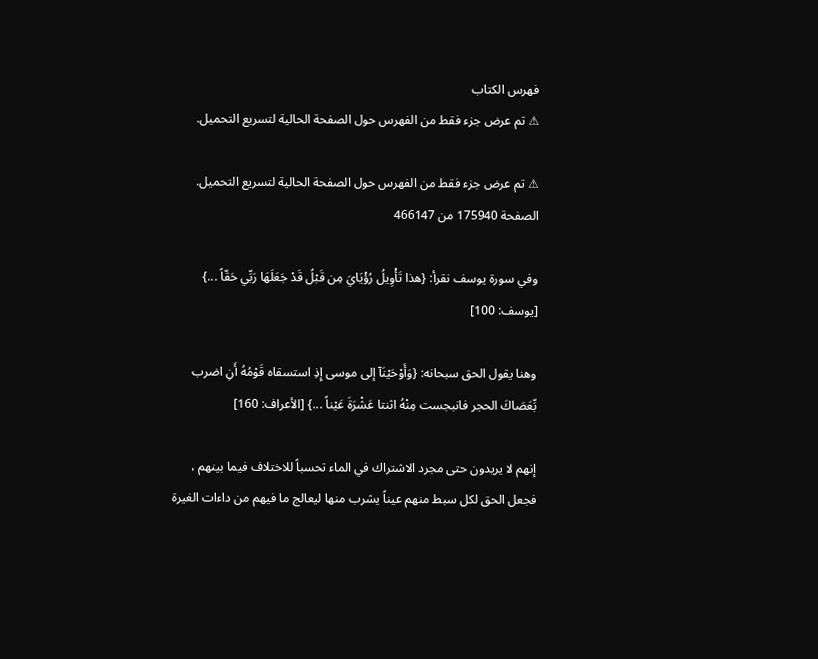فهرس الكتاب
⚠ تم عرض جزء فقط من الفهرس حول الصفحة الحالية لتسريع التحميل.

⚠ تم عرض جزء فقط من الفهرس حول الصفحة الحالية لتسريع التحميل.
الصفحة 175940 من 466147

وفي سورة يوسف نقرأ: {هذا تَأْوِيلُ رُؤْيَايَ مِن قَبْلُ قَدْ جَعَلَهَا رَبِّي حَقّاً ...} [يوسف: 100]

وهنا يقول الحق سبحانه: {وَأَوْحَيْنَآ إلى موسى إِذِ استسقاه قَوْمُهُ أَنِ اضرب بِّعَصَاكَ الحجر فانبجست مِنْهُ اثنتا عَشْرَةَ عَيْناً ...} [الأعراف: 160]

إنهم لا يريدون حتى مجرد الاشتراك في الماء تحسباً للاختلاف فيما بينهم ، فجعل الحق لكل سبط منهم عيناً يشرب منها ليعالج ما فيهم من داءات الغيرة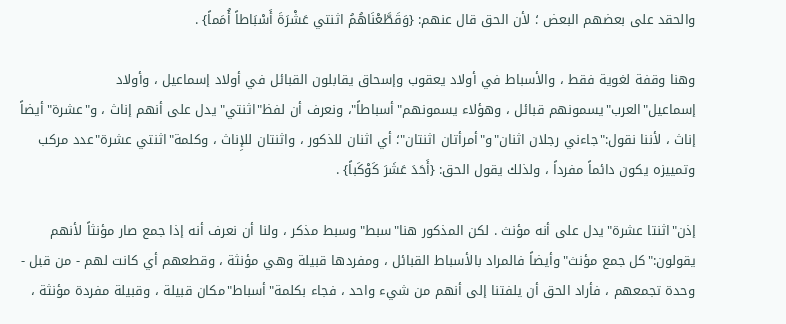والحقد على بعضهم البعض ؛ لأن الحق قال عنهم: {وَقَطَّعْنَاهُمُ اثنتي عَشْرَةَ أَسْبَاطاً أُمَماً} .

وهنا وقفة لغوية فقط ، والأسباط في أولاد يعقوب وإسحاق يقابلون القبائل في أولاد إسماعيل ، وأولاد إسماعيل"العرب"يسمونهم قبائل ، وهؤلاء يسمونهم"أسباطاً"، ونعرف أن لفظ"اثنتي"يدل على أنهم إناث ، و"عشرة"أيضاً إناث ، لأننا نقول:"جاءني رجلان اثنان"و"أمرأتان اثنتان"؛ أي اثنان للذكور ، واثنتان للإِناث ، وكلمة"اثنتي عشرة"عدد مركب وتمييزه يكون دائماً مفرداً ، ولذلك يقول الحق: {أَحَدَ عَشَرَ كَوْكَباً} .

إذن"اثنتا عشرة"يدل على أنه مؤنث . لكن المذكور هنا"سبط"وسبط مذكر ، ولنا أن نعرف أنه إذا جمع صار مؤنثاً لأنهم يقولون:"كل جمع مؤنث"وأيضاً فالمراد بالأسباط القبائل ، ومفردها قبيلة وهي مؤنثة ، وقطعهم أي كانت لهم - من قبل - وحدة تجمعهم ، فأراد الحق أن يلفتنا إلى أنهم من شيء واحد ، فجاء بكلمة"أسباط"مكان قبيلة ، وقبيلة مفردة مؤنثة ،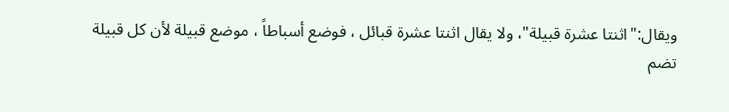ويقال:"اثنتا عشرة قبيلة"، ولا يقال اثنتا عشرة قبائل ، فوضع أسباطاً ، موضع قبيلة لأن كل قبيلة تضم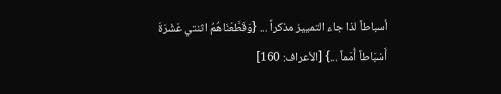أسباطاً لذا جاء التمييز مذكراً ... {وَقَطَّعْنَاهُمُ اثنتي عَشْرَةَ أَسْبَاطاً أُمَماً ...} [الأعراف: 160]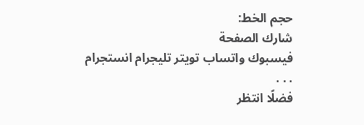حجم الخط:
شارك الصفحة
فيسبوك واتساب تويتر تليجرام انستجرام
. . .
فضلًا انتظر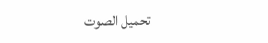تحميل الصوت